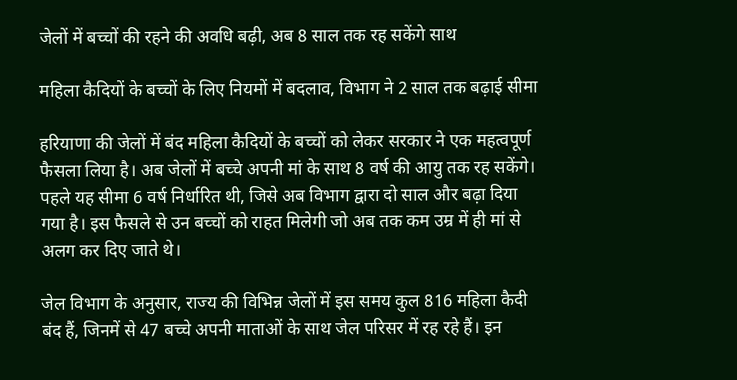जेलों में बच्चों की रहने की अवधि बढ़ी, अब 8 साल तक रह सकेंगे साथ

महिला कैदियों के बच्चों के लिए नियमों में बदलाव, विभाग ने 2 साल तक बढ़ाई सीमा

हरियाणा की जेलों में बंद महिला कैदियों के बच्चों को लेकर सरकार ने एक महत्वपूर्ण फैसला लिया है। अब जेलों में बच्चे अपनी मां के साथ 8 वर्ष की आयु तक रह सकेंगे। पहले यह सीमा 6 वर्ष निर्धारित थी, जिसे अब विभाग द्वारा दो साल और बढ़ा दिया गया है। इस फैसले से उन बच्चों को राहत मिलेगी जो अब तक कम उम्र में ही मां से अलग कर दिए जाते थे।

जेल विभाग के अनुसार, राज्य की विभिन्न जेलों में इस समय कुल 816 महिला कैदी बंद हैं, जिनमें से 47 बच्चे अपनी माताओं के साथ जेल परिसर में रह रहे हैं। इन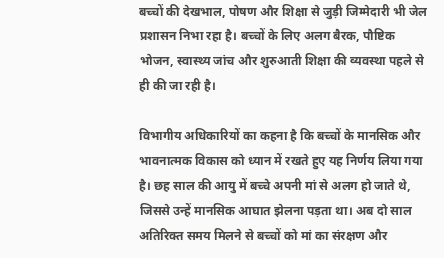बच्चों की देखभाल, पोषण और शिक्षा से जुड़ी जिम्मेदारी भी जेल प्रशासन निभा रहा है। बच्चों के लिए अलग बैरक, पौष्टिक भोजन, स्वास्थ्य जांच और शुरुआती शिक्षा की व्यवस्था पहले से ही की जा रही है।

विभागीय अधिकारियों का कहना है कि बच्चों के मानसिक और भावनात्मक विकास को ध्यान में रखते हुए यह निर्णय लिया गया है। छह साल की आयु में बच्चे अपनी मां से अलग हो जाते थे, जिससे उन्हें मानसिक आघात झेलना पड़ता था। अब दो साल अतिरिक्त समय मिलने से बच्चों को मां का संरक्षण और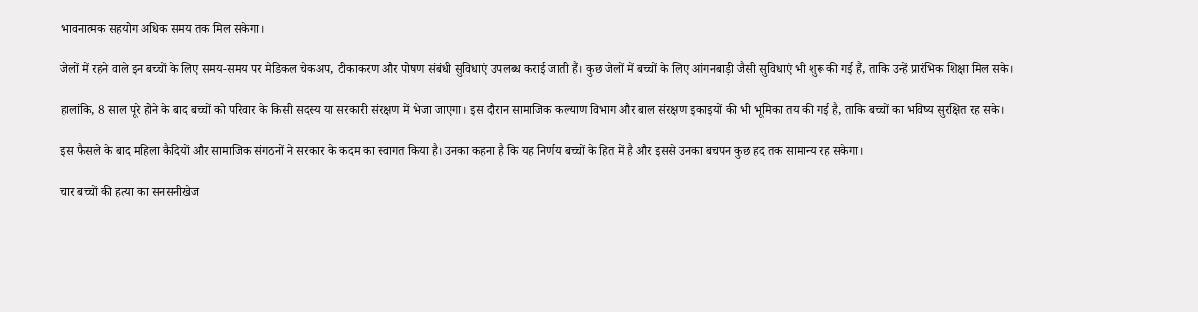भावनात्मक सहयोग अधिक समय तक मिल सकेगा।

जेलों में रहने वाले इन बच्चों के लिए समय-समय पर मेडिकल चेकअप, टीकाकरण और पोषण संबंधी सुविधाएं उपलब्ध कराई जाती हैं। कुछ जेलों में बच्चों के लिए आंगनबाड़ी जैसी सुविधाएं भी शुरू की गई हैं, ताकि उन्हें प्रारंभिक शिक्षा मिल सके।

हालांकि, 8 साल पूरे होने के बाद बच्चों को परिवार के किसी सदस्य या सरकारी संरक्षण में भेजा जाएगा। इस दौरान सामाजिक कल्याण विभाग और बाल संरक्षण इकाइयों की भी भूमिका तय की गई है, ताकि बच्चों का भविष्य सुरक्षित रह सके।

इस फैसले के बाद महिला कैदियों और सामाजिक संगठनों ने सरकार के कदम का स्वागत किया है। उनका कहना है कि यह निर्णय बच्चों के हित में है और इससे उनका बचपन कुछ हद तक सामान्य रह सकेगा।

चार बच्चों की हत्या का सनसनीखेज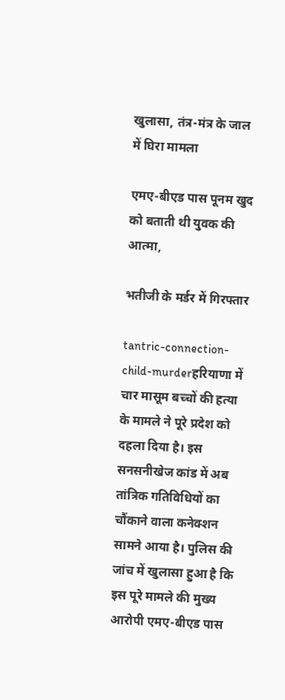खुलासा, तंत्र-मंत्र के जाल में घिरा मामला

एमए-बीएड पास पूनम खुद को बताती थी युवक की आत्मा,

भतीजी के मर्डर में गिरफ्तार

tantric-connection-child-murderहरियाणा में चार मासूम बच्चों की हत्या के मामले ने पूरे प्रदेश को दहला दिया है। इस सनसनीखेज कांड में अब तांत्रिक गतिविधियों का चौंकाने वाला कनेक्शन सामने आया है। पुलिस की जांच में खुलासा हुआ है कि इस पूरे मामले की मुख्य आरोपी एमए-बीएड पास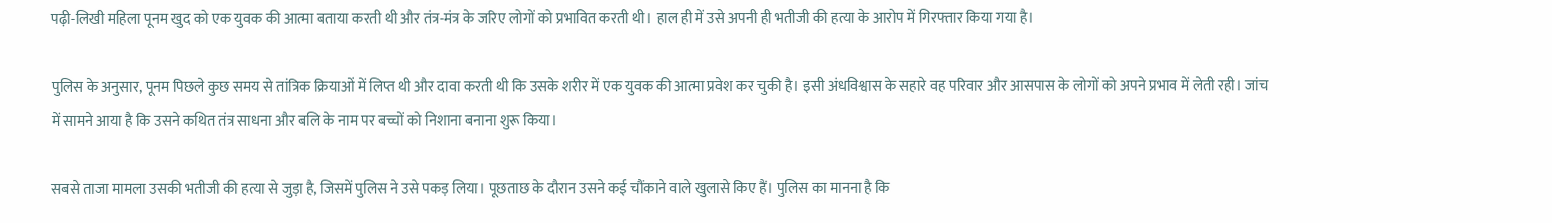पढ़ी-लिखी महिला पूनम खुद को एक युवक की आत्मा बताया करती थी और तंत्र-मंत्र के जरिए लोगों को प्रभावित करती थी। हाल ही में उसे अपनी ही भतीजी की हत्या के आरोप में गिरफ्तार किया गया है।

पुलिस के अनुसार, पूनम पिछले कुछ समय से तांत्रिक क्रियाओं में लिप्त थी और दावा करती थी कि उसके शरीर में एक युवक की आत्मा प्रवेश कर चुकी है। इसी अंधविश्वास के सहारे वह परिवार और आसपास के लोगों को अपने प्रभाव में लेती रही। जांच में सामने आया है कि उसने कथित तंत्र साधना और बलि के नाम पर बच्चों को निशाना बनाना शुरू किया।

सबसे ताजा मामला उसकी भतीजी की हत्या से जुड़ा है, जिसमें पुलिस ने उसे पकड़ लिया। पूछताछ के दौरान उसने कई चौंकाने वाले खुलासे किए हैं। पुलिस का मानना है कि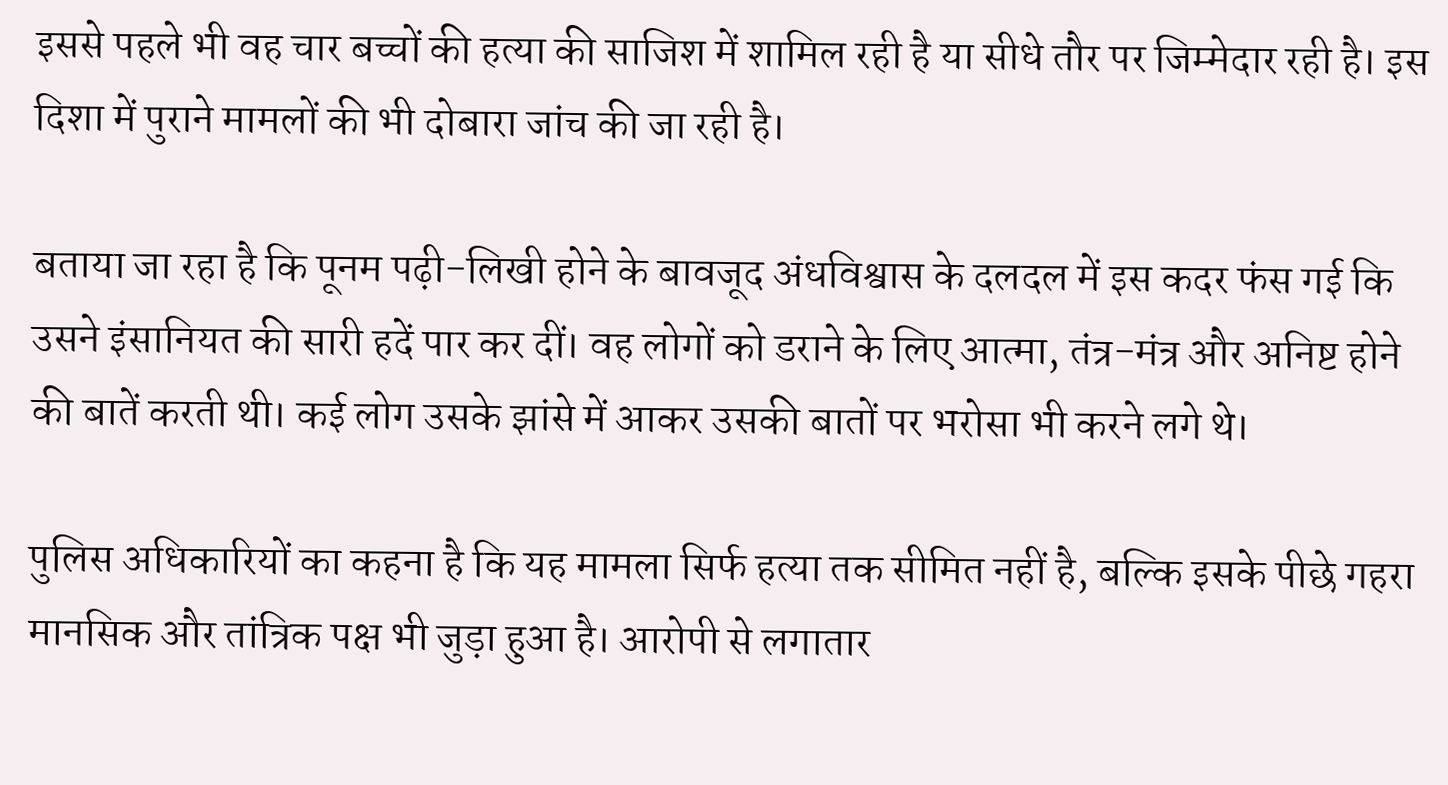इससे पहले भी वह चार बच्चों की हत्या की साजिश में शामिल रही है या सीधे तौर पर जिम्मेदार रही है। इस दिशा में पुराने मामलों की भी दोबारा जांच की जा रही है।

बताया जा रहा है कि पूनम पढ़ी-लिखी होने के बावजूद अंधविश्वास के दलदल में इस कदर फंस गई कि उसने इंसानियत की सारी हदें पार कर दीं। वह लोगों को डराने के लिए आत्मा, तंत्र-मंत्र और अनिष्ट होने की बातें करती थी। कई लोग उसके झांसे में आकर उसकी बातों पर भरोसा भी करने लगे थे।

पुलिस अधिकारियों का कहना है कि यह मामला सिर्फ हत्या तक सीमित नहीं है, बल्कि इसके पीछे गहरा मानसिक और तांत्रिक पक्ष भी जुड़ा हुआ है। आरोपी से लगातार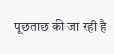पूछताछ की जा रही है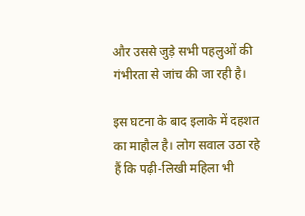और उससे जुड़े सभी पहलुओं की गंभीरता से जांच की जा रही है।

इस घटना के बाद इलाके में दहशत का माहौल है। लोग सवाल उठा रहे हैं कि पढ़ी-लिखी महिला भी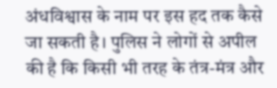अंधविश्वास के नाम पर इस हद तक कैसे जा सकती है। पुलिस ने लोगों से अपील की है कि किसी भी तरह के तंत्र-मंत्र और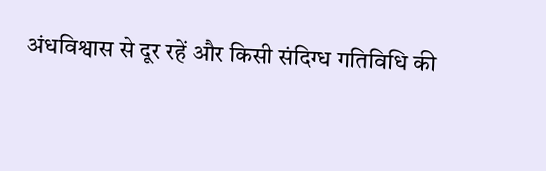अंधविश्वास से दूर रहें और किसी संदिग्ध गतिविधि की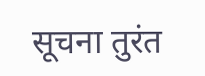सूचना तुरंत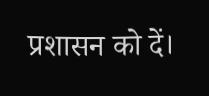प्रशासन को दें।